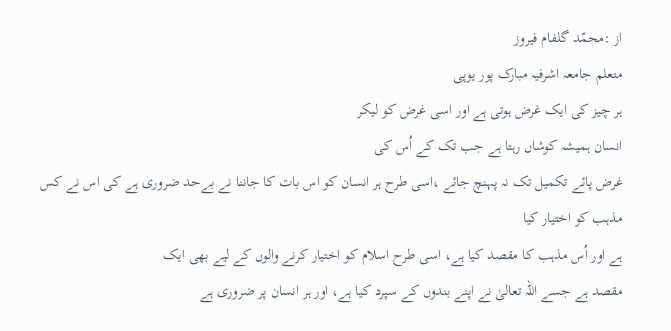از :محمّد گلفام فیروز
متعلم جامعہ اشرفیہ مبارک پور یوپی
ہر چیز کی ایک غرض ہوتی ہے اور اسی غرض کو لیکر
انسان ہمیشہ کوشاں رہتا ہے جب تک کے اُس کی
غرض پائے تکمیل تک نہ پہنچ جائے ،اسی طرح ہر انسان کو اس بات کا جاننا نے بےحد ضروری ہے کی اس نے کس مذہب کو اختیار کیا
ہے اور اُس مذہب کا مقصد کیا ہے، اسی طرح اسلام کو اختیار کرنے والوں کے لیے بھی ایک
مقصد ہے جسے اللہ تعالیٰ نے اپنے بندوں کے سپرد کیا ہے، اور ہر انسان پر ضروری ہے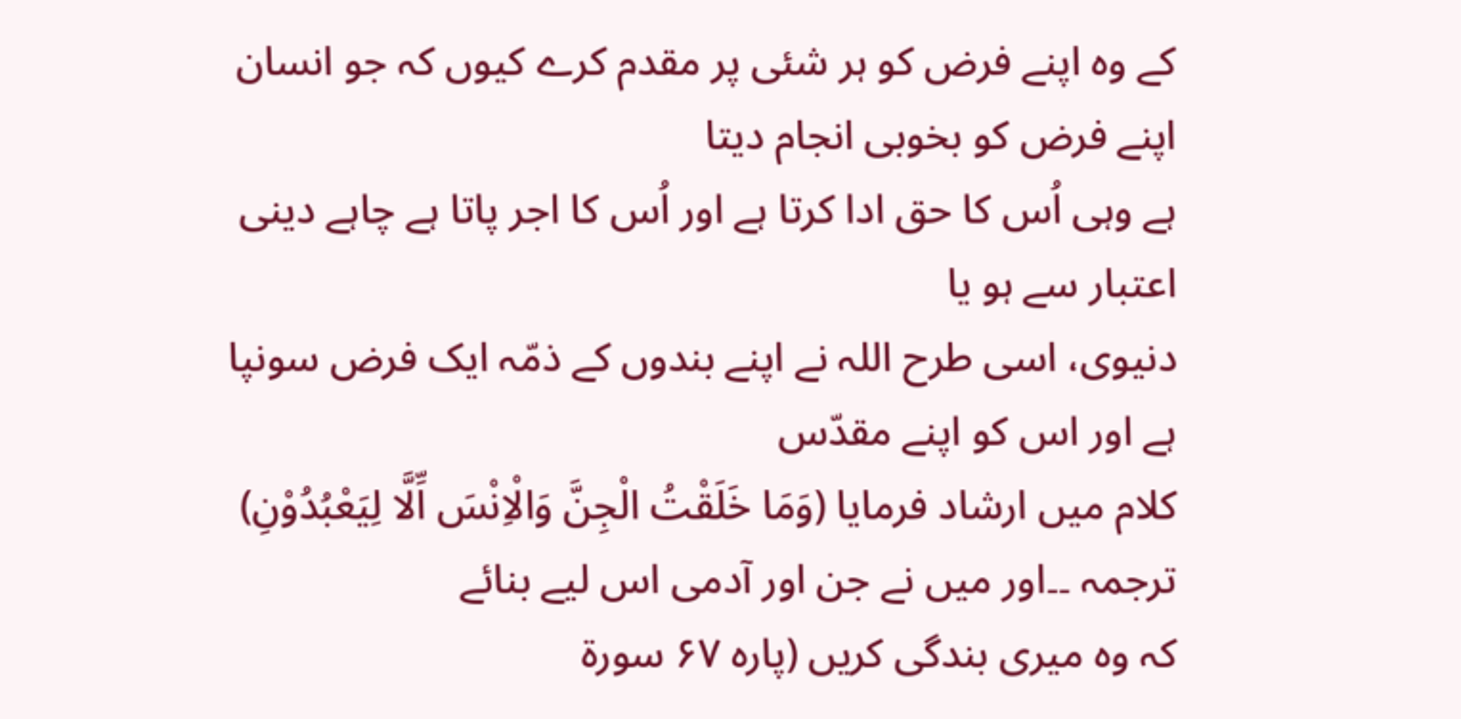کے وہ اپنے فرض کو ہر شئی پر مقدم کرے کیوں کہ جو انسان اپنے فرض کو بخوبی انجام دیتا
ہے وہی اُس کا حق ادا کرتا ہے اور اُس کا اجر پاتا ہے چاہے دینی اعتبار سے ہو یا
دنیوی، اسی طرح اللہ نے اپنے بندوں کے ذمّہ ایک فرض سونپا ہے اور اس کو اپنے مقدّس
کلام میں ارشاد فرمایا (وَمَا خَلَقْتُ الْجِنَّ وَالْاِنْسَ اِّلَّا لِيَعْبُدُوْنِ) ترجمہ ۔۔اور میں نے جن اور آدمی اس لیے بنائے
کہ وہ میری بندگی کریں (پارہ ۶۷ سورة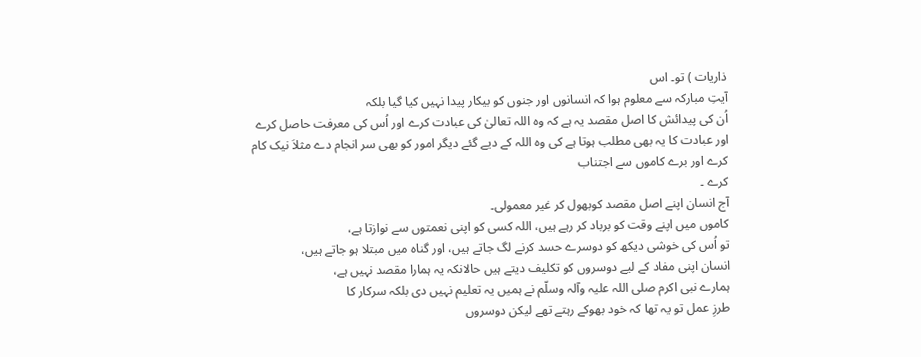ذاريات ) تو۔ اس
آیتِ مبارکہ سے معلوم ہوا کہ انسانوں اور جنوں کو بیکار پیدا نہیں کیا گیا بلکہ
اُن کی پیدائش کا اصل مقصد یہ ہے کہ وہ اللہ تعالیٰ کی عبادت کرے اور اُس کی معرفت حاصل کرے اور عبادت کا یہ بھی مطلب ہوتا ہے کی وہ اللہ کے دیے گئے دیگر امور کو بھی سر انجام دے مثلاَ نیک کام کرے اور برے کاموں سے اجتناب
کرے ۔
آج انسان اپنے اصل مقصد کوبھول کر غیر معمولی۔
کاموں میں اپنے وقت کو برباد کر رہے ہیں، اللہ کسی کو اپنی نعمتوں سے نوازتا ہے،
تو اُس کی خوشی دیکھ کو دوسرے حسد کرنے لگ جاتے ہیں، اور گناہ میں مبتلا ہو جاتے ہیں،
انسان اپنی مفاد کے لیے دوسروں کو تکلیف دیتے ہیں حالانکہ یہ ہمارا مقصد نہیں ہے،
ہمارے نبی اکرم صلی اللہ علیہ وآلہ وسلّم نے ہمیں یہ تعلیم نہیں دی بلکہ سرکار کا
طرزِ عمل تو یہ تھا کہ خود بھوکے رہتے تھے لیکن دوسروں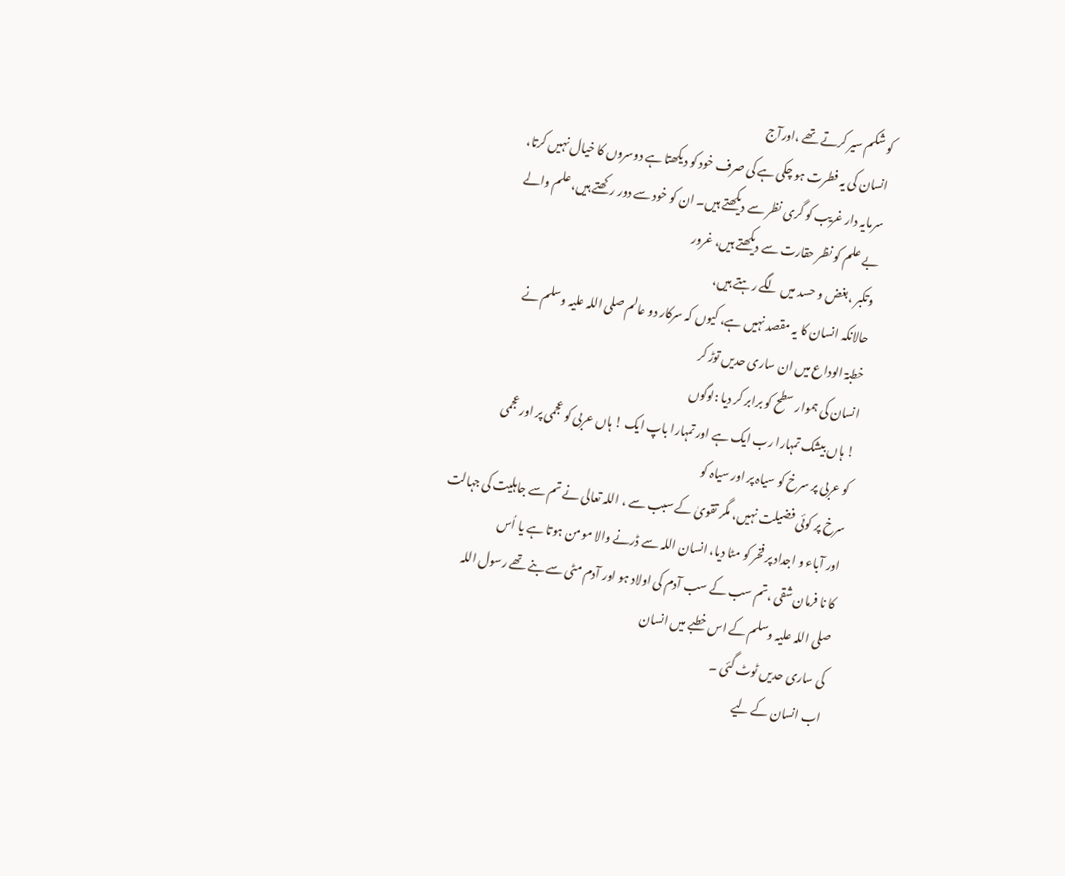کو شکم سیر کرتے تھے ،اورآج
انسان کی یہ فطرت ہو چکی ہے کی صرف خود کو دیکھتا ہے دوسروں کا خیال نہیں کرتا،
سرمایہ دار غریب کو گری نظر سے دیکھتے ہیں۔ ان کو خود سے دور رکھتے ہیں، علم والے
بے علم کو نظر حقارت سے دیکھتے ہیں، غرور
وتکبر ،بغض و حسد میں لگے رہتے ہیں،
حالانکہ انسان کا یہ مقصد نہیں ہے، کیوں کہ سرکار دو عالم صلی اللہ علیہ وسلم نے
خطبۃ الوداع میں ان ساری حدیں توڑ کر
انسان کی ہموار سطح کو برابر کر دیا :لوگوں
! ہاں بیشک تمہارا رب ایک ہے اور تمہارا باپ ایک ! ہاں عربی کو عجمی پر اور عجمی
کو عربی پر سرخ کو سیاہ پر اور سیاہ کو
سرخ پر کوئی فضیلت نہیں، مگر تقویٰ کے سبب سے ، اللہ تعالی نے تم سے جاہلیت کی جہالت
اور آباء و اجداد پر فخر کو مٹا دیا، انسان اللہ سے ڈرنے والا مومن ہوتا ہے يا اُس
کا نا فرمان شقی ،تم سب کے سب آدم کی اولاد ہو اور آدم مٹی سے بنے تھے رسول اللہ
صلی اللہ علیہ وسلم کے اس خطبے میں انسان
کی ساری حدیں ٹوٹ گئی ۔
اب انسان کے لیے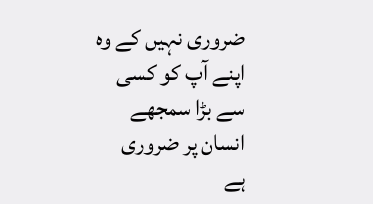ضروری نہیں کے وہ اپنے آپ کو کسی سے بڑا سمجھے انسان پر ضروری
ہے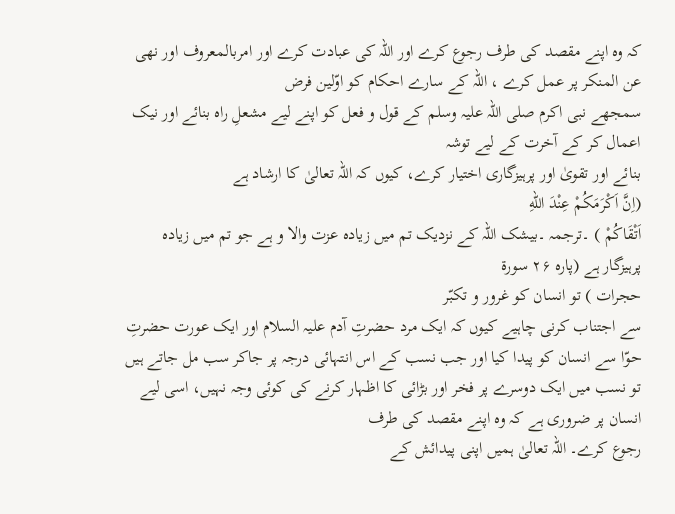کہ وہ اپنے مقصد کی طرف رجوع کرے اور اللہ کی عبادت کرے اور امربالمعروف اور نهى عن المنكر پر عمل کرے ، اللہ کے سارے احکام کو اوّلین فرض
سمجھے نبی اکرم صلی اللہ علیہ وسلم کے قول و فعل کو اپنے لیے مشعلِ راہ بنائے اور نیک اعمال کر کے آخرت کے لیے توشہ
بنائے اور تقویٰ اور پرہیزگاری اختیار کرے، کیوں کہ اللہ تعالیٰ کا ارشاد ہے
(اِنَّ اَكْرَمَكُمْ عِنْدَ اللّهِ
اَتْقَاكُمْ ) ۔ترجمہ ۔بیشک اللہ کے نزدیک تم میں زیادہ عزت والا و ہے جو تم میں زیادہ
پرہیزگار ہے (پارہ ۲۶ سورۃ
حجرات ) تو انسان کو غرور و تکبّر
سے اجتناب کرنی چاہیے کیوں کہ ایک مرد حضرتِ آدم علیہ السلام اور ایک عورت حضرتِ
حوّا سے انسان کو پیدا کیا اور جب نسب کے اس انتہائی درجہ پر جاکر سب مل جاتے ہیں
تو نسب میں ایک دوسرے پر فخر اور بڑائی کا اظہار کرنے کی کوئی وجہ نہیں، اسی لیے
انسان پر ضروری ہے کہ وہ اپنے مقصد کی طرف
رجوع کرے۔ اللہ تعالیٰ ہمیں اپنی پیدائش کے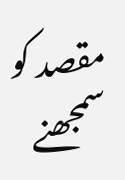مقصد کو سمجھنے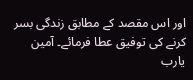اور اس مقصد کے مطابق زندگی بسر کرنے کی توفیق عطا فرمائے۔ آمین
یارب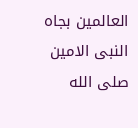العالمین بجاہ النبی الامین صلى الله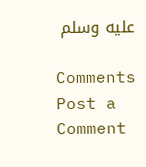عليه وسلم

Comments
Post a Comment